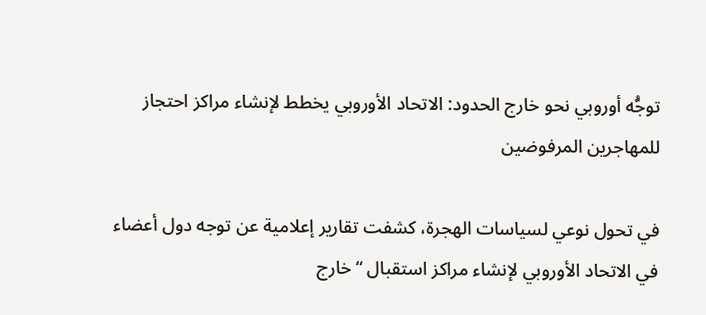توجُّه أوروبي نحو خارج الحدود: الاتحاد الأوروبي يخطط لإنشاء مراكز احتجاز للمهاجرين المرفوضين

في تحول نوعي لسياسات الهجرة، كشفت تقارير إعلامية عن توجه دول أعضاء في الاتحاد الأوروبي لإنشاء مراكز استقبال “خارج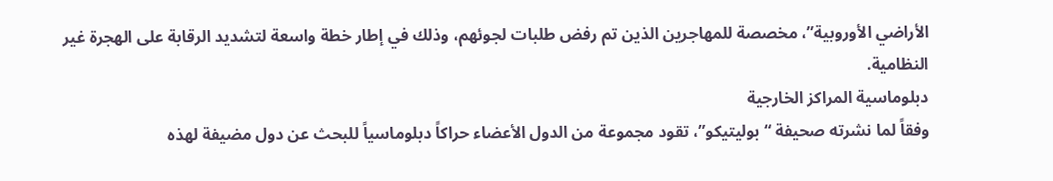الأراضي الأوروبية”، مخصصة للمهاجرين الذين تم رفض طلبات لجوئهم، وذلك في إطار خطة واسعة لتشديد الرقابة على الهجرة غير النظامية.
دبلوماسية المراكز الخارجية
وفقاً لما نشرته صحيفة “بوليتيكو”، تقود مجموعة من الدول الأعضاء حراكاً دبلوماسياً للبحث عن دول مضيفة لهذه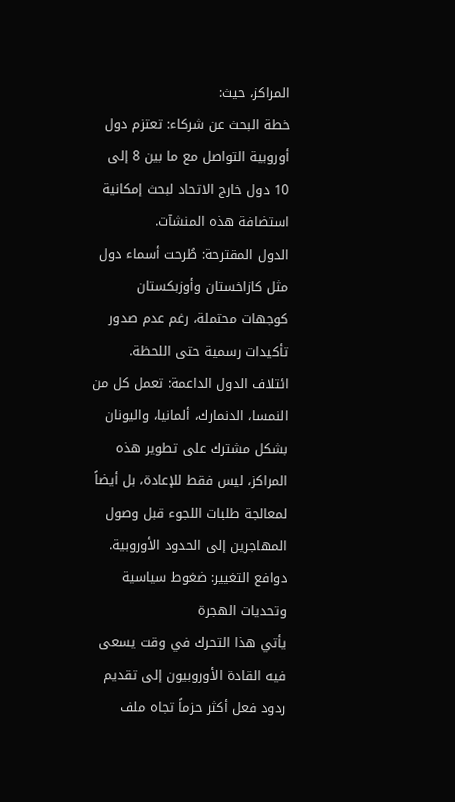المراكز، حيث:
خطة البحث عن شركاء: تعتزم دول أوروبية التواصل مع ما بين 8 إلى 10 دول خارج الاتحاد لبحث إمكانية استضافة هذه المنشآت.
الدول المقترحة: طُرحت أسماء دول مثل كازاخستان وأوزبكستان كوجهات محتملة، رغم عدم صدور تأكيدات رسمية حتى اللحظة.
ائتلاف الدول الداعمة: تعمل كل من النمسا، الدنمارك، ألمانيا، واليونان بشكل مشترك على تطوير هذه المراكز، ليس فقط للإعادة، بل أيضاً لمعالجة طلبات اللجوء قبل وصول المهاجرين إلى الحدود الأوروبية.
دوافع التغيير: ضغوط سياسية وتحديات الهجرة
يأتي هذا التحرك في وقت يسعى فيه القادة الأوروبيون إلى تقديم ردود فعل أكثر حزماً تجاه ملف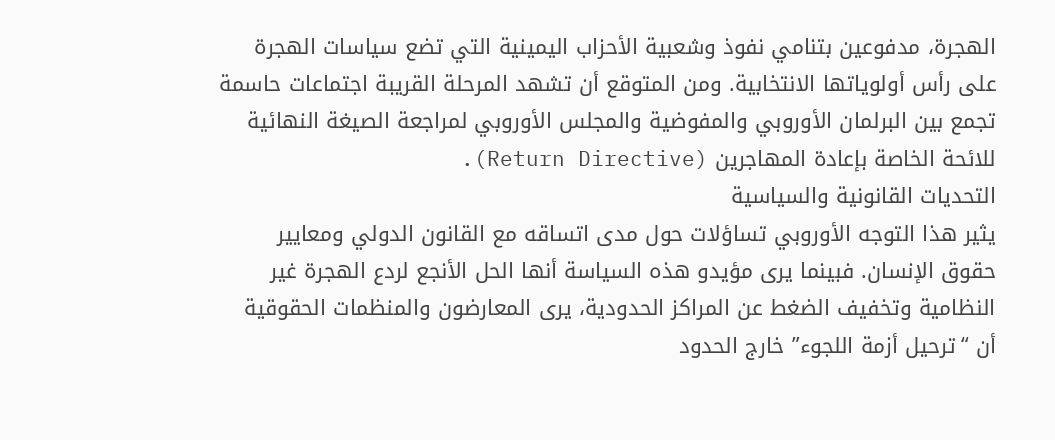الهجرة، مدفوعين بتنامي نفوذ وشعبية الأحزاب اليمينية التي تضع سياسات الهجرة على رأس أولوياتها الانتخابية. ومن المتوقع أن تشهد المرحلة القريبة اجتماعات حاسمة تجمع بين البرلمان الأوروبي والمفوضية والمجلس الأوروبي لمراجعة الصيغة النهائية للائحة الخاصة بإعادة المهاجرين (Return Directive).
التحديات القانونية والسياسية
يثير هذا التوجه الأوروبي تساؤلات حول مدى اتساقه مع القانون الدولي ومعايير حقوق الإنسان. فبينما يرى مؤيدو هذه السياسة أنها الحل الأنجع لردع الهجرة غير النظامية وتخفيف الضغط عن المراكز الحدودية، يرى المعارضون والمنظمات الحقوقية أن “ترحيل أزمة اللجوء” خارج الحدود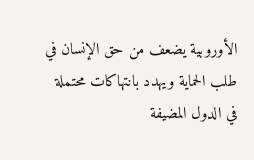الأوروبية يضعف من حق الإنسان في طلب الحماية ويهدد بانتهاكات محتملة في الدول المضيفة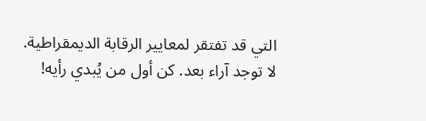التي قد تفتقر لمعايير الرقابة الديمقراطية.
لا توجد آراء بعد. كن أول من يُبدي رأيه!